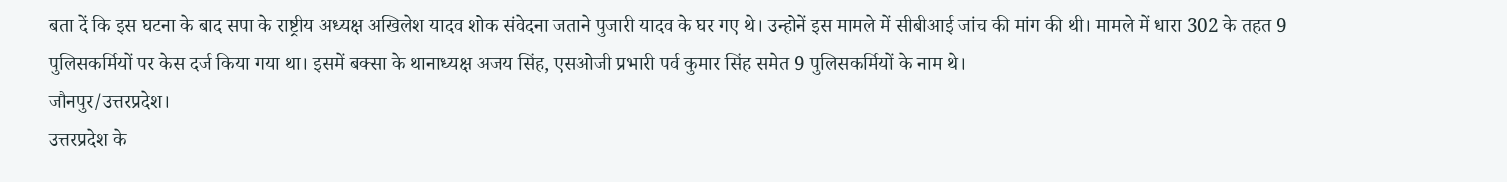बता दें कि इस घटना के बाद सपा के राष्ट्रीय अध्यक्ष अखिलेश यादव शोक संवेदना जताने पुजारी यादव के घर गए थे। उन्होनें इस मामले में सीबीआई जांच की मांग की थी। मामले में धारा 302 के तहत 9 पुलिसकर्मियों पर केस दर्ज किया गया था। इसमें बक्सा के थानाध्यक्ष अजय सिंह, एसओजी प्रभारी पर्व कुमार सिंह समेत 9 पुलिसकर्मियों के नाम थे।
जौनपुर/उत्तरप्रदेश।
उत्तरप्रदेश के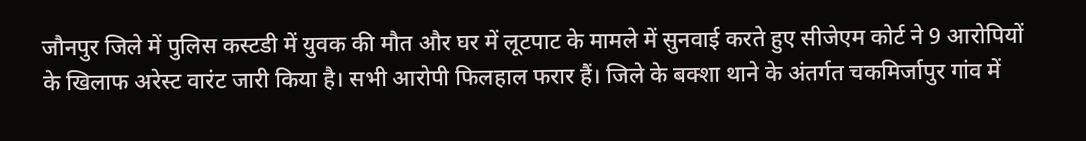जौनपुर जिले में पुलिस कस्टडी में युवक की मौत और घर में लूटपाट के मामले में सुनवाई करते हुए सीजेएम कोर्ट ने 9 आरोपियों के खिलाफ अरेस्ट वारंट जारी किया है। सभी आरोपी फिलहाल फरार हैं। जिले के बक्शा थाने के अंतर्गत चकमिर्जापुर गांव में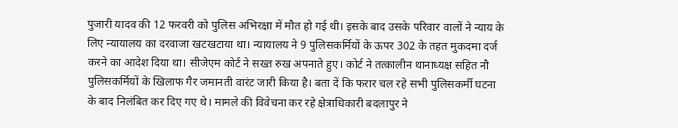पुजारी यादव की 12 फरवरी को पुलिस अभिरक्षा में मौत हो गई थी। इसके बाद उसके परिवार वालों ने न्याय के लिए न्यायालय का दरवाजा खटखटाया था। न्यायालय ने 9 पुलिसकर्मियों के ऊपर 302 के तहत मुकदमा दर्ज करने का आदेश दिया था। सीजेएम कोर्ट ने सख्त रुख अपनाते हुए। कोर्ट ने तत्कालीन थानाध्यक्ष सहित नौ पुलिसकर्मियों के खिलाफ गैर जमानती वारंट जारी किया है। बता दें कि फरार चल रहे सभी पुलिसकर्मी घटना के बाद निलंबित कर दिए गए थे। मामले की विवेचना कर रहे क्षेत्राधिकारी बदलापुर ने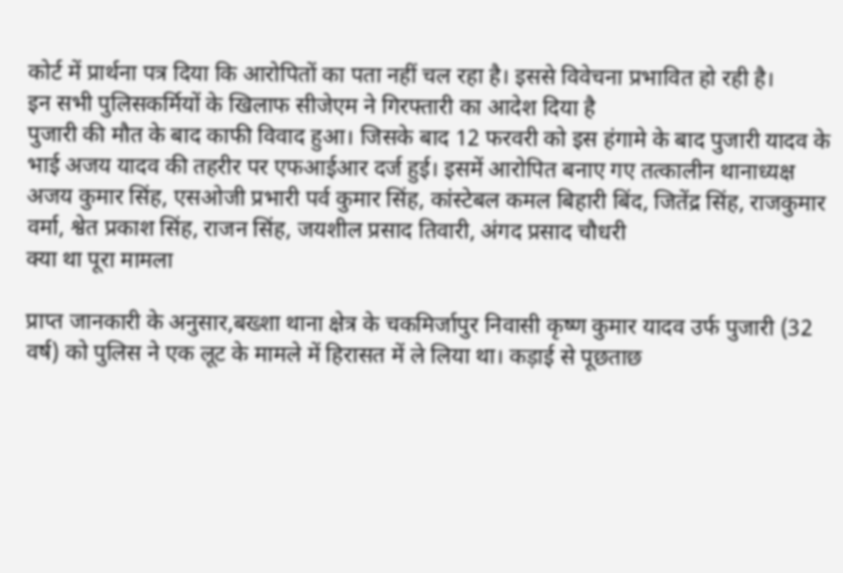कोर्ट में प्रार्थना पत्र दिया कि आरोपितों का पता नहीं चल रहा है। इससे विवेचना प्रभावित हो रही है।
इन सभी पुलिसकर्मियों के खिलाफ सीजेएम ने गिरफ्तारी का आदेश दिया है
पुजारी की मौत के बाद काफी विवाद हुआ। जिसके बाद 12 फरवरी को इस हंगामे के बाद पुजारी यादव के भाई अजय यादव की तहरीर पर एफआईआर दर्ज हुई। इसमें आरोपित बनाए गए तत्कालीन थानाध्यक्ष अजय कुमार सिंह, एसओजी प्रभारी पर्व कुमार सिंह, कांस्टेबल कमल बिहारी बिंद, जितेंद्र सिंह, राजकुमार वर्मा, श्वेत प्रकाश सिंह, राजन सिंह, जयशील प्रसाद तिवारी, अंगद प्रसाद चौधरी
क्या था पूरा मामला

प्राप्त जानकारी के अनुसार,बख्शा थाना क्षेत्र के चकमिर्जापुर निवासी कृष्ण कुमार यादव उर्फ पुजारी (32 वर्ष) को पुलिस ने एक लूट के मामले में हिरासत में ले लिया था। कड़ाई से पूछताछ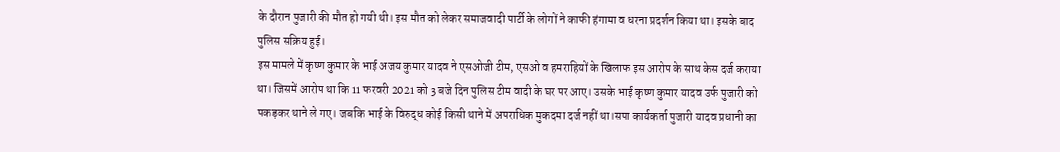के दौरान पुजारी की मौत हो गयी थी। इस मौत को लेकर समाजवादी पार्टी के लोगों ने काफी हंगामा व धरना प्रदर्शन किया था। इसके बाद पुलिस सक्रिय हुई।
इस मामले में कृष्ण कुमार के भाई अजय कुमार यादव ने एसओजी टीम, एसओ व हमराहियों के खिलाफ इस आरोप के साथ केस दर्ज कराया था। जिसमें आरोप था कि 11 फरवरी 2021 को 3 बजे दिन पुलिस टीम वादी के घर पर आए। उसके भाई कृष्ण कुमार यादव उर्फ पुजारी को पकड़कर थाने ले गए। जबकि भाई के विरुद्ध कोई किसी थाने में अपराधिक मुकदमा दर्ज नहीं था।सपा कार्यकर्ता पुजारी यादव प्रधानी का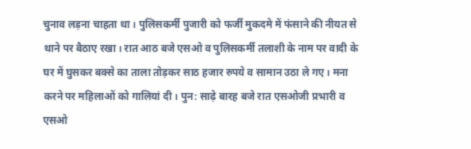चुनाव लड़ना चाहता था। पुलिसकर्मी पुजारी को फर्जी मुकदमे में फंसाने की नीयत से थाने पर बैठाए रखा। रात आठ बजे एसओ व पुलिसकर्मी तलाशी के नाम पर वादी के घर में घुसकर बक्से का ताला तोड़कर साठ हजार रुपये व सामान उठा ले गए। मना करने पर महिलाओं को गालियां दी। पुन: साढ़े बारह बजे रात एसओजी प्रभारी व एसओ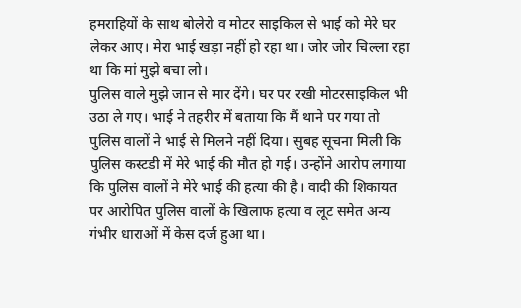हमराहियों के साथ बोलेरो व मोटर साइकिल से भाई को मेरे घर लेकर आए। मेरा भाई खड़ा नहीं हो रहा था। जोर जोर चिल्ला रहा था कि मां मुझे बचा लो।
पुलिस वाले मुझे जान से मार देंगे। घर पर रखी मोटरसाइकिल भी उठा ले गए। भाई ने तहरीर में बताया कि मैं थाने पर गया तो पुलिस वालों ने भाई से मिलने नहीं दिया। सुबह सूचना मिली कि पुलिस कस्टडी में मेरे भाई की मौत हो गई। उन्होंने आरोप लगाया कि पुलिस वालों ने मेरे भाई की हत्या की है। वादी की शिकायत पर आरोपित पुलिस वालों के खिलाफ हत्या व लूट समेत अन्य गंभीर धाराओं में केस दर्ज हुआ था।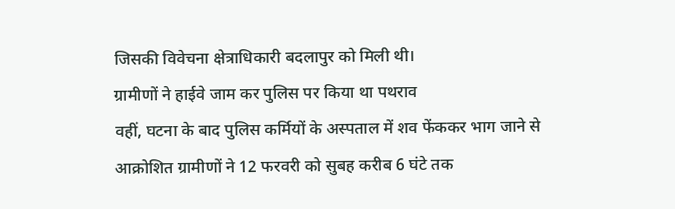जिसकी विवेचना क्षेत्राधिकारी बदलापुर को मिली थी।
ग्रामीणों ने हाईवे जाम कर पुलिस पर किया था पथराव
वहीं, घटना के बाद पुलिस कर्मियों के अस्पताल में शव फेंककर भाग जाने से आक्रोशित ग्रामीणों ने 12 फरवरी को सुबह करीब 6 घंटे तक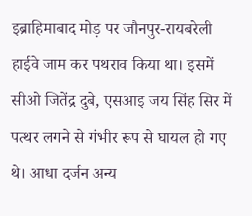इब्राहिमाबाद मोड़ पर जौनपुर-रायबरेली हाईवे जाम कर पथराव किया था। इसमें सीओ जितेंद्र दुबे, एसआइ जय सिंह सिर में पत्थर लगने से गंभीर रूप से घायल हो गए थे। आधा दर्जन अन्य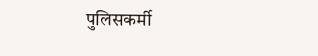पुलिसकर्मी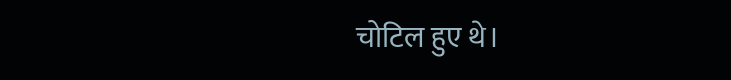चोटिल हुए थे।